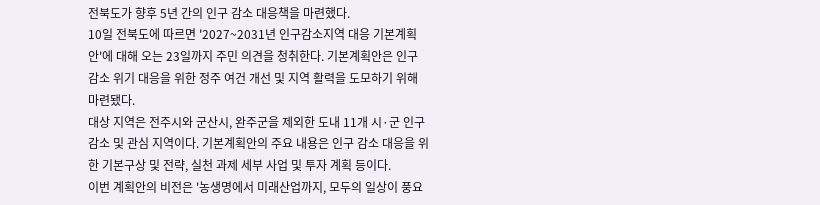전북도가 향후 5년 간의 인구 감소 대응책을 마련했다.
10일 전북도에 따르면 '2027~2031년 인구감소지역 대응 기본계획안'에 대해 오는 23일까지 주민 의견을 청취한다. 기본계획안은 인구 감소 위기 대응을 위한 정주 여건 개선 및 지역 활력을 도모하기 위해 마련됐다.
대상 지역은 전주시와 군산시, 완주군을 제외한 도내 11개 시·군 인구 감소 및 관심 지역이다. 기본계획안의 주요 내용은 인구 감소 대응을 위한 기본구상 및 전략, 실천 과제 세부 사업 및 투자 계획 등이다.
이번 계획안의 비전은 '농생명에서 미래산업까지, 모두의 일상이 풍요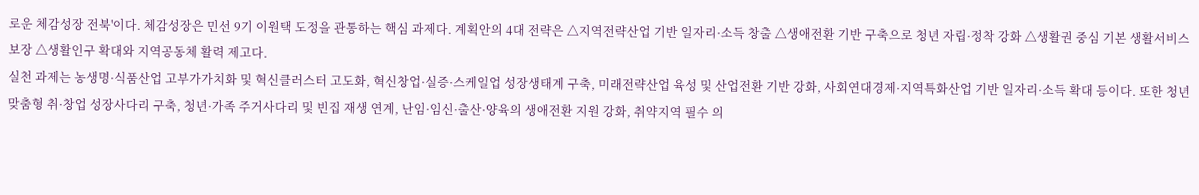로운 체감성장 전북'이다. 체감성장은 민선 9기 이원택 도정을 관통하는 핵심 과제다. 계획안의 4대 전략은 △지역전략산업 기반 일자리·소득 창출 △생애전환 기반 구축으로 청년 자립·정착 강화 △생활권 중심 기본 생활서비스 보장 △생활인구 확대와 지역공동체 활력 제고다.
실천 과제는 농생명·식품산업 고부가가치화 및 혁신클러스터 고도화, 혁신창업·실증·스케일업 성장생태계 구축, 미래전략산업 육성 및 산업전환 기반 강화, 사회연대경제·지역특화산업 기반 일자리·소득 확대 등이다. 또한 청년 맞춤형 취·창업 성장사다리 구축, 청년·가족 주거사다리 및 빈집 재생 연계, 난임·임신·출산·양육의 생애전환 지원 강화, 취약지역 필수 의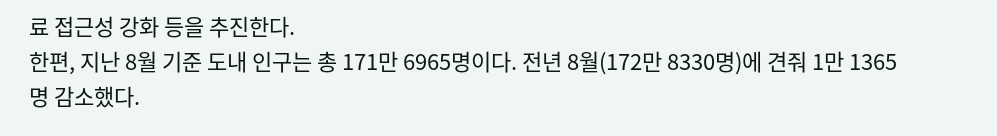료 접근성 강화 등을 추진한다.
한편, 지난 8월 기준 도내 인구는 총 171만 6965명이다. 전년 8월(172만 8330명)에 견줘 1만 1365명 감소했다.